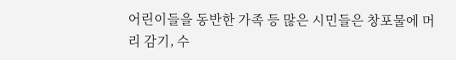어린이들을 동반한 가족 등 많은 시민들은 창포물에 머리 감기, 수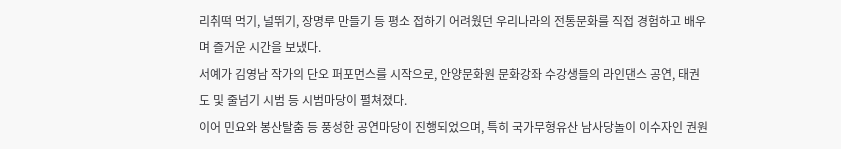리취떡 먹기, 널뛰기, 장명루 만들기 등 평소 접하기 어려웠던 우리나라의 전통문화를 직접 경험하고 배우며 즐거운 시간을 보냈다.
서예가 김영남 작가의 단오 퍼포먼스를 시작으로, 안양문화원 문화강좌 수강생들의 라인댄스 공연, 태권도 및 줄넘기 시범 등 시범마당이 펼쳐졌다.
이어 민요와 봉산탈춤 등 풍성한 공연마당이 진행되었으며, 특히 국가무형유산 남사당놀이 이수자인 권원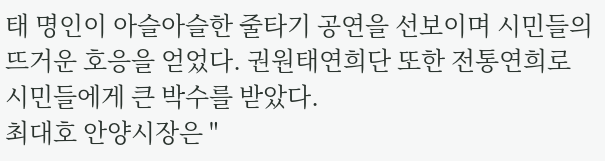태 명인이 아슬아슬한 줄타기 공연을 선보이며 시민들의 뜨거운 호응을 얻었다. 권원태연희단 또한 전통연희로 시민들에게 큰 박수를 받았다.
최대호 안양시장은 "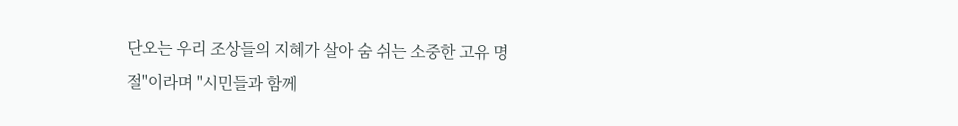단오는 우리 조상들의 지혜가 살아 숨 쉬는 소중한 고유 명절"이라며 "시민들과 함께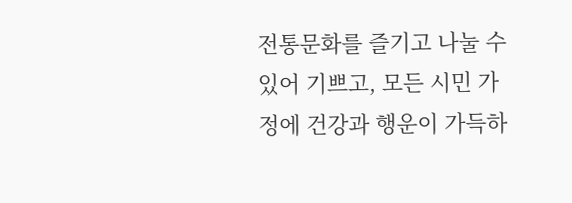전통문화를 즐기고 나눌 수 있어 기쁘고, 모든 시민 가정에 건강과 행운이 가득하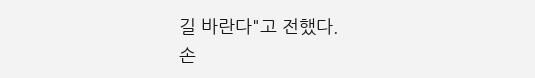길 바란다"고 전했다.
손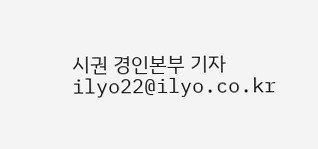시권 경인본부 기자 ilyo22@ilyo.co.kr